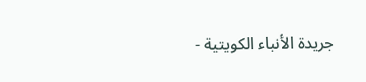جريدة الأنباء الكويتية -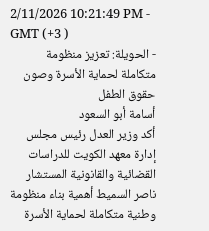2/11/2026 10:21:49 PM - GMT (+3 )
- الحويلة: تعزيز منظومة متكاملة لحماية الأسرة وصون حقوق الطفل
أسامة أبو السعود
أكد وزير العدل رئيس مجلس إدارة معهد الكويت للدراسات القضائية والقانونية المستشار ناصر السميط أهمية بناء منظومة وطنية متكاملة لحماية الأسرة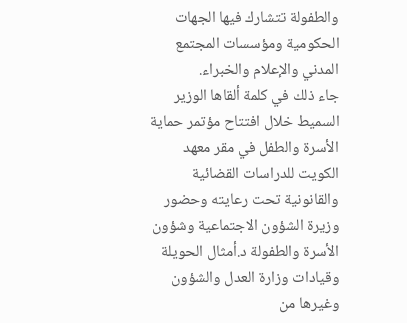والطفولة تتشارك فيها الجهات الحكومية ومؤسسات المجتمع المدني والإعلام والخبراء.
جاء ذلك في كلمة ألقاها الوزير السميط خلال افتتاح مؤتمر حماية الأسرة والطفل في مقر معهد الكويت للدراسات القضائية والقانونية تحت رعايته وحضور وزيرة الشؤون الاجتماعية وشؤون الأسرة والطفولة د.أمثال الحويلة وقيادات وزارة العدل والشؤون وغيرها من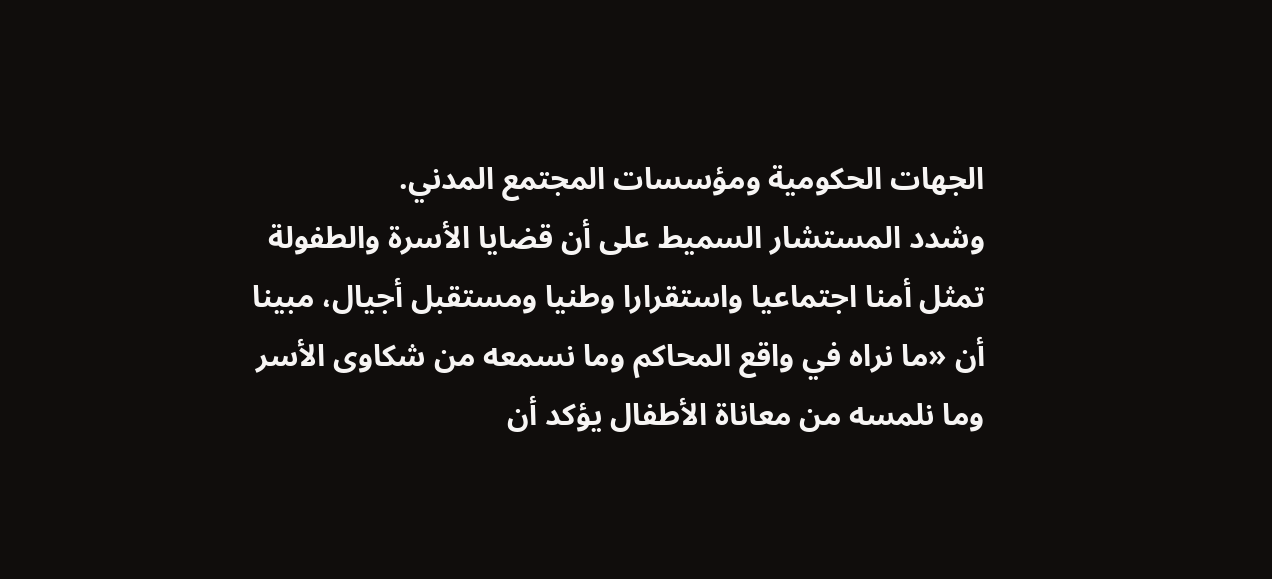الجهات الحكومية ومؤسسات المجتمع المدني.
وشدد المستشار السميط على أن قضايا الأسرة والطفولة تمثل أمنا اجتماعيا واستقرارا وطنيا ومستقبل أجيال، مبينا أن «ما نراه في واقع المحاكم وما نسمعه من شكاوى الأسر وما نلمسه من معاناة الأطفال يؤكد أن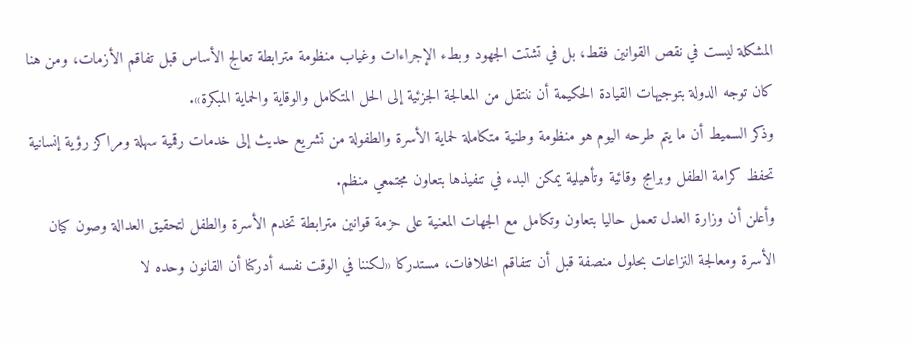المشكلة ليست في نقص القوانين فقط، بل في تشتت الجهود وبطء الإجراءات وغياب منظومة مترابطة تعالج الأساس قبل تفاقم الأزمات، ومن هنا كان توجه الدولة بتوجيهات القيادة الحكيمة أن ننتقل من المعالجة الجزئية إلى الحل المتكامل والوقاية والحماية المبكرة».
وذكر السميط أن ما يتم طرحه اليوم هو منظومة وطنية متكاملة لحماية الأسرة والطفولة من تشريع حديث إلى خدمات رقمية سهلة ومراكز رؤية إنسانية تحفظ كرامة الطفل وبرامج وقائية وتأهيلية يمكن البدء في تنفيذها بتعاون مجتمعي منظم.
وأعلن أن وزارة العدل تعمل حاليا بتعاون وتكامل مع الجهات المعنية على حزمة قوانين مترابطة تخدم الأسرة والطفل لتحقيق العدالة وصون كيان الأسرة ومعالجة النزاعات بحلول منصفة قبل أن تتفاقم الخلافات، مستدركا «لكننا في الوقت نفسه أدركنا أن القانون وحده لا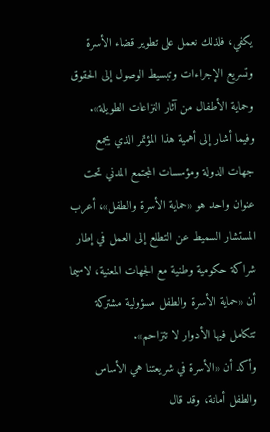يكفي، فلذلك نعمل على تطوير قضاء الأسرة وتسريع الإجراءات وتبسيط الوصول إلى الحقوق وحماية الأطفال من آثار النزاعات الطويلة».
وفيما أشار إلى أهمية هذا المؤتمر الذي يجمع جهات الدولة ومؤسسات المجتمع المدني تحت عنوان واحد هو «حماية الأسرة والطفل»، أعرب المستشار السميط عن التطلع إلى العمل في إطار شراكة حكومية وطنية مع الجهات المعنية، لاسيما أن «حماية الأسرة والطفل مسؤولية مشتركة تتكامل فيها الأدوار لا تتزاحم».
وأكد أن «الأسرة في شريعتنا هي الأساس والطفل أمانة، وقد قال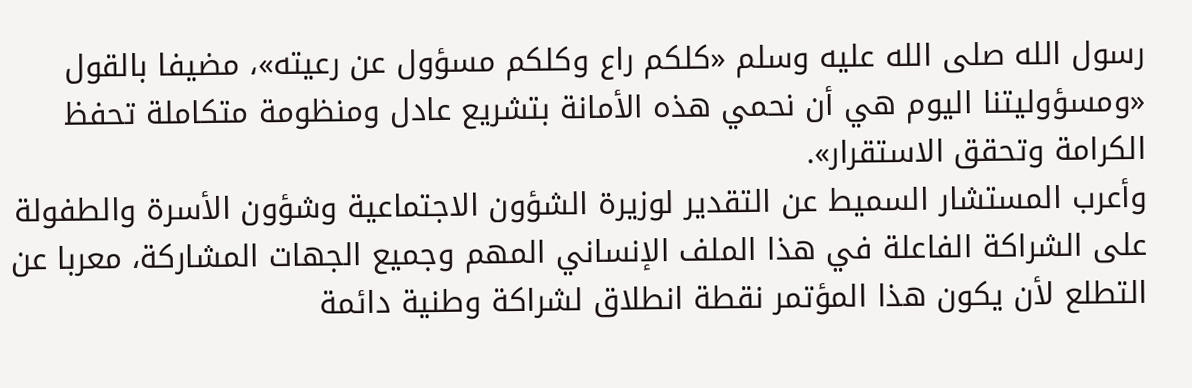رسول الله صلى الله عليه وسلم «كلكم راع وكلكم مسؤول عن رعيته»، مضيفا بالقول «ومسؤوليتنا اليوم هي أن نحمي هذه الأمانة بتشريع عادل ومنظومة متكاملة تحفظ الكرامة وتحقق الاستقرار».
وأعرب المستشار السميط عن التقدير لوزيرة الشؤون الاجتماعية وشؤون الأسرة والطفولة على الشراكة الفاعلة في هذا الملف الإنساني المهم وجميع الجهات المشاركة، معربا عن التطلع لأن يكون هذا المؤتمر نقطة انطلاق لشراكة وطنية دائمة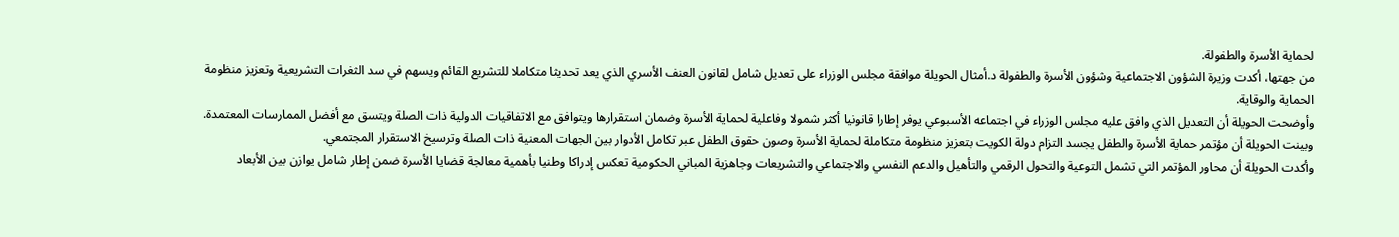لحماية الأسرة والطفولة.
من جهتها، أكدت وزيرة الشؤون الاجتماعية وشؤون الأسرة والطفولة د.أمثال الحويلة موافقة مجلس الوزراء على تعديل شامل لقانون العنف الأسري الذي يعد تحديثا متكاملا للتشريع القائم ويسهم في سد الثغرات التشريعية وتعزيز منظومة الحماية والوقاية.
وأوضحت الحويلة أن التعديل الذي وافق عليه مجلس الوزراء في اجتماعه الأسبوعي يوفر إطارا قانونيا أكثر شمولا وفاعلية لحماية الأسرة وضمان استقرارها ويتوافق مع الاتفاقيات الدولية ذات الصلة ويتسق مع أفضل الممارسات المعتمدة.
وبينت الحويلة أن مؤتمر حماية الأسرة والطفل يجسد التزام دولة الكويت بتعزيز منظومة متكاملة لحماية الأسرة وصون حقوق الطفل عبر تكامل الأدوار بين الجهات المعنية ذات الصلة وترسيخ الاستقرار المجتمعي.
وأكدت الحويلة أن محاور المؤتمر التي تشمل التوعية والتحول الرقمي والتأهيل والدعم النفسي والاجتماعي والتشريعات وجاهزية المباني الحكومية تعكس إدراكا وطنيا بأهمية معالجة قضايا الأسرة ضمن إطار شامل يوازن بين الأبعاد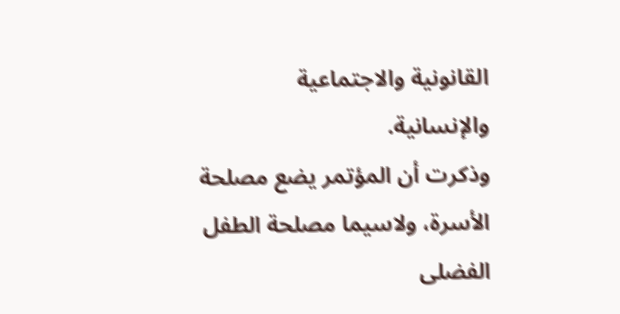القانونية والاجتماعية والإنسانية.
وذكرت أن المؤتمر يضع مصلحة الأسرة، ولاسيما مصلحة الطفل الفضلى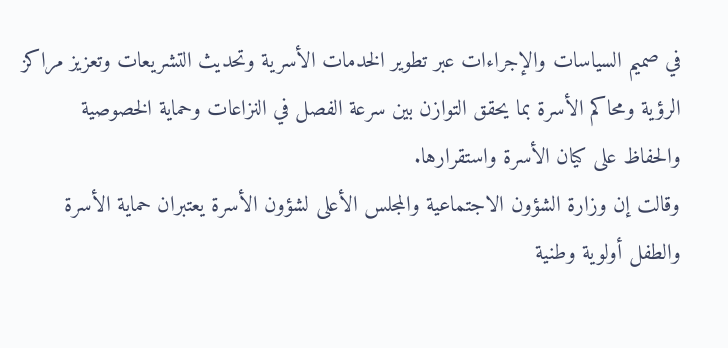في صميم السياسات والإجراءات عبر تطوير الخدمات الأسرية وتحديث التشريعات وتعزيز مراكز الرؤية ومحاكم الأسرة بما يحقق التوازن بين سرعة الفصل في النزاعات وحماية الخصوصية والحفاظ على كيان الأسرة واستقرارها.
وقالت إن وزارة الشؤون الاجتماعية والمجلس الأعلى لشؤون الأسرة يعتبران حماية الأسرة والطفل أولوية وطنية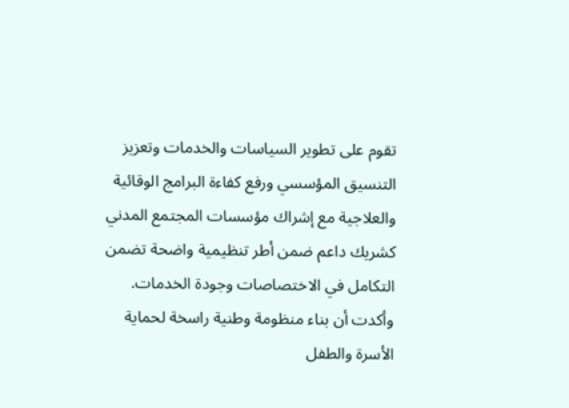تقوم على تطوير السياسات والخدمات وتعزيز التنسيق المؤسسي ورفع كفاءة البرامج الوقائية والعلاجية مع إشراك مؤسسات المجتمع المدني كشريك داعم ضمن أطر تنظيمية واضحة تضمن التكامل في الاختصاصات وجودة الخدمات.
وأكدت أن بناء منظومة وطنية راسخة لحماية الأسرة والطفل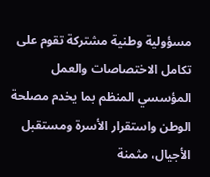مسؤولية وطنية مشتركة تقوم على تكامل الاختصاصات والعمل المؤسسي المنظم بما يخدم مصلحة الوطن واستقرار الأسرة ومستقبل الأجيال، مثمنة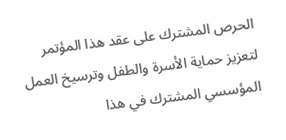الحرص المشترك على عقد هذا المؤتمر لتعزيز حماية الأسرة والطفل وترسيخ العمل المؤسسي المشترك في هذا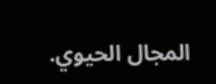المجال الحيوي.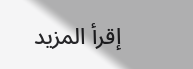إقرأ المزيد